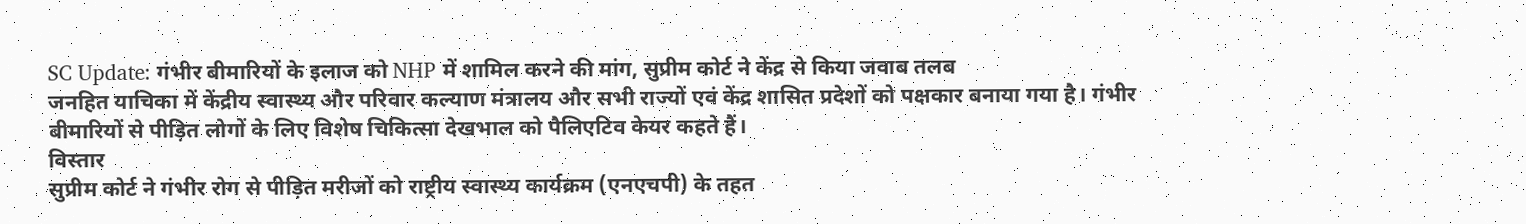SC Update: गंभीर बीमारियों के इलाज को NHP में शामिल करने की मांग, सुप्रीम कोर्ट ने केंद्र से किया जवाब तलब
जनहित याचिका में केंद्रीय स्वास्थ्य और परिवार कल्याण मंत्रालय और सभी राज्यों एवं केंद्र शासित प्रदेशों को पक्षकार बनाया गया है। गंभीर बीमारियों से पीड़ित लोगों के लिए विशेष चिकित्सा देखभाल को पैलिएटिव केयर कहते हैं।
विस्तार
सुप्रीम कोर्ट ने गंभीर रोग से पीड़ित मरीजों को राष्ट्रीय स्वास्थ्य कार्यक्रम (एनएचपी) के तहत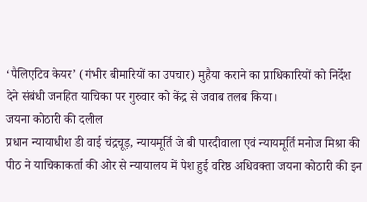‘पैलिएटिव केयर’ (गंभीर बीमारियों का उपचार) मुहैया कराने का प्राधिकारियों को निर्देश देने संबंधी जनहित याचिका पर गुरुवार को केंद्र से जवाब तलब किया।
जयना कोठारी की दलील
प्रधान न्यायाधीश डी वाई चंद्रचूड़, न्यायमूर्ति जे बी पारदीवाला एवं न्यायमूर्ति मनोज मिश्रा की पीठ ने याचिकाकर्ता की ओर से न्यायालय में पेश हुई वरिष्ठ अधिवक्ता जयना कोठारी की इन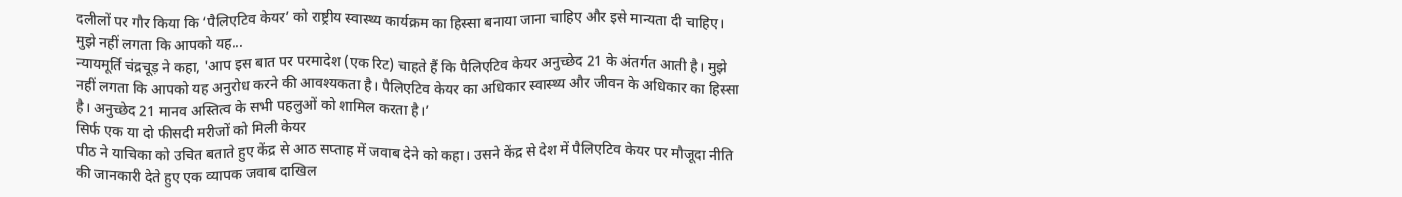दलीलों पर गौर किया कि ‘पैलिएटिव केयर’ को राष्ट्रीय स्वास्थ्य कार्यक्रम का हिस्सा बनाया जाना चाहिए और इसे मान्यता दी चाहिए।
मुझे नहीं लगता कि आपको यह...
न्यायमूर्ति चंद्रचूड़ ने कहा, 'आप इस बात पर परमादेश (एक रिट) चाहते हैं कि पैलिएटिव केयर अनुच्छेद 21 के अंतर्गत आती है। मुझे नहीं लगता कि आपको यह अनुरोध करने की आवश्यकता है। पैलिएटिव केयर का अधिकार स्वास्थ्य और जीवन के अधिकार का हिस्सा है। अनुच्छेद 21 मानव अस्तित्व के सभी पहलुओं को शामिल करता है।’
सिर्फ एक या दो फीसदी मरीजों को मिली केयर
पीठ ने याचिका को उचित बताते हुए केंद्र से आठ सप्ताह में जवाब देने को कहा। उसने केंद्र से देश में पैलिएटिव केयर पर मौजूदा नीति की जानकारी देते हुए एक व्यापक जवाब दाखिल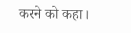करने को कहा।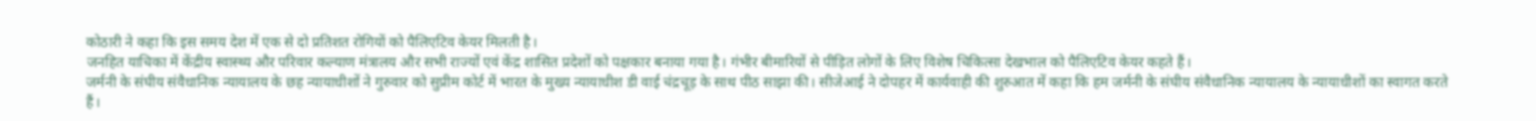कोठारी ने कहा कि इस समय देश में एक से दो प्रतिशत रोगियों को पैलिएटिव केयर मिलती है।
जनहित याचिका में केंद्रीय स्वास्थ्य और परिवार कल्याण मंत्रालय और सभी राज्यों एवं केंद्र शासित प्रदेशों को पक्षकार बनाया गया है। गंभीर बीमारियों से पीड़ित लोगों के लिए विशेष चिकित्सा देखभाल को पैलिएटिव केयर कहते हैं।
जर्मनी के संघीय संवैधानिक न्यायालय के छह न्यायाधीशों ने गुरुवार को सुप्रीम कोर्ट में भारत के मुख्य न्यायाधीश डी वाई चंद्रचूड़ के साथ पीठ साझा की। सीजेआई ने दोपहर में कार्यवाही की शुरुआत में कहा कि हम जर्मनी के संघीय संवैधानिक न्यायालय के न्यायाधीशों का स्वागत करते हैं।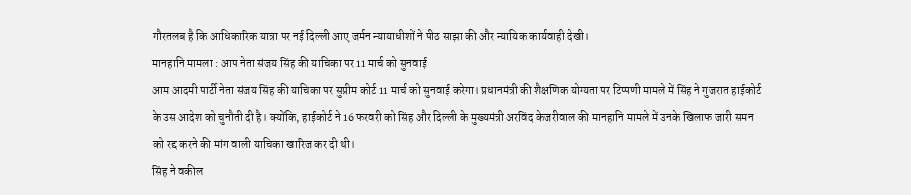गौरतलब है कि आधिकारिक यात्रा पर नई दिल्ली आए जर्मन न्यायाधीशों ने पीठ साझा की और न्यायिक कार्यवाही देखी।
मानहानि मामला : आप नेता संजय सिंह की याचिका पर 11 मार्च को सुनवाई
आम आदमी पार्टी नेता संजय सिंह की याचिका पर सुप्रीम कोर्ट 11 मार्च को सुनवाई करेगा। प्रधानमंत्री की शैक्षणिक योग्यता पर टिप्पणी मामले में सिंह ने गुजरात हाईकोर्ट के उस आदेश को चुनौती दी है। क्योंकि, हाईकोर्ट ने 16 फरवरी को सिंह और दिल्ली के मुख्यमंत्री अरविंद केजरीवाल की मानहानि मामले में उनके खिलाफ जारी समन को रद्द करने की मांग वाली याचिका खारिज कर दी थी।
सिंह ने वकील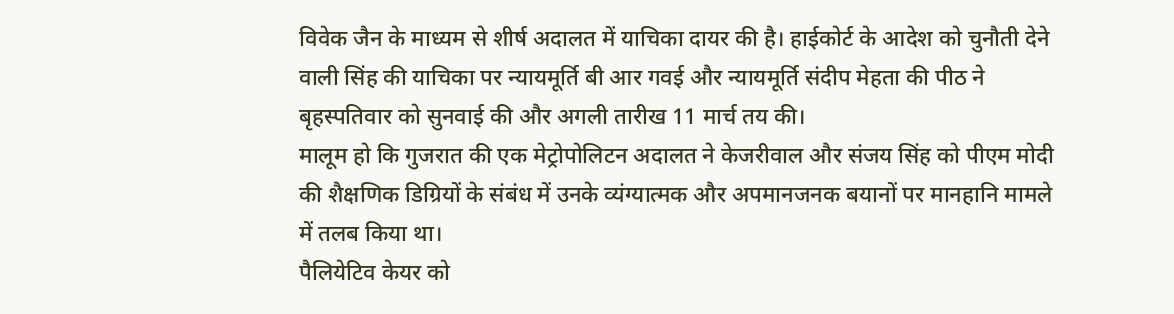विवेक जैन के माध्यम से शीर्ष अदालत में याचिका दायर की है। हाईकोर्ट के आदेश को चुनौती देने वाली सिंह की याचिका पर न्यायमूर्ति बी आर गवई और न्यायमूर्ति संदीप मेहता की पीठ ने बृहस्पतिवार को सुनवाई की और अगली तारीख 11 मार्च तय की।
मालूम हो कि गुजरात की एक मेट्रोपोलिटन अदालत ने केजरीवाल और संजय सिंह को पीएम मोदी की शैक्षणिक डिग्रियों के संबंध में उनके व्यंग्यात्मक और अपमानजनक बयानों पर मानहानि मामले में तलब किया था।
पैलियेटिव केयर को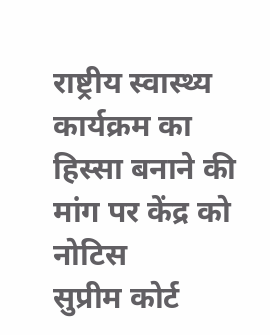राष्ट्रीय स्वास्थ्य कार्यक्रम का हिस्सा बनाने की मांग पर केंद्र को नोटिस
सुप्रीम कोर्ट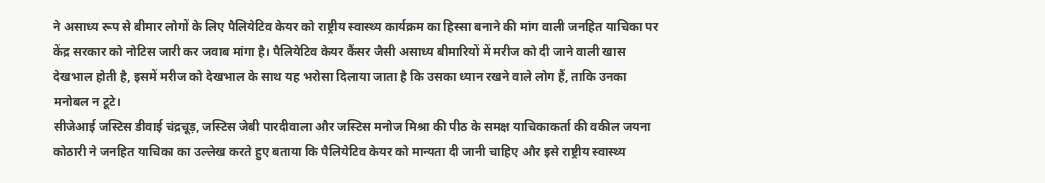ने असाध्य रूप से बीमार लोगों के लिए पैलियेटिव केयर को राष्ट्रीय स्वास्थ्य कार्यक्रम का हिस्सा बनाने की मांग वाली जनहित याचिका पर केंद्र सरकार को नोटिस जारी कर जवाब मांगा है। पैलियेटिव केयर कैंसर जैसी असाध्य बीमारियों में मरीज को दी जाने वाली खास देखभाल होती है, इसमें मरीज को देखभाल के साथ यह भरोसा दिलाया जाता है कि उसका ध्यान रखने वाले लोग हैं, ताकि उनका मनोबल न टूटे।
सीजेआई जस्टिस डीवाई चंद्रचूड़, जस्टिस जेबी पारदीवाला और जस्टिस मनोज मिश्रा की पीठ के समक्ष याचिकाकर्ता की वकील जयना कोठारी ने जनहित याचिका का उल्लेख करते हुए बताया कि पैलियेटिव केयर को मान्यता दी जानी चाहिए और इसे राष्ट्रीय स्वास्थ्य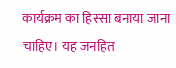कार्यक्रम का हिस्सा बनाया जाना चाहिए। यह जनहित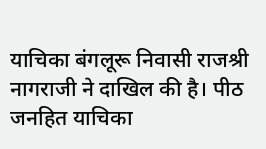याचिका बंगलूरू निवासी राजश्री नागराजी ने दाखिल की है। पीठ जनहित याचिका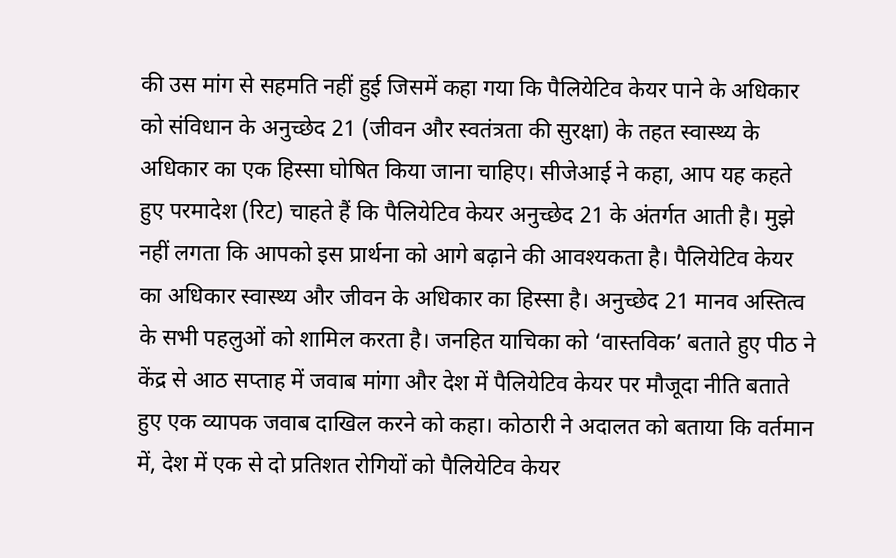की उस मांग से सहमति नहीं हुई जिसमें कहा गया कि पैलियेटिव केयर पाने के अधिकार को संविधान के अनुच्छेद 21 (जीवन और स्वतंत्रता की सुरक्षा) के तहत स्वास्थ्य के अधिकार का एक हिस्सा घोषित किया जाना चाहिए। सीजेआई ने कहा, आप यह कहते हुए परमादेश (रिट) चाहते हैं कि पैलियेटिव केयर अनुच्छेद 21 के अंतर्गत आती है। मुझे नहीं लगता कि आपको इस प्रार्थना को आगे बढ़ाने की आवश्यकता है। पैलियेटिव केयर का अधिकार स्वास्थ्य और जीवन के अधिकार का हिस्सा है। अनुच्छेद 21 मानव अस्तित्व के सभी पहलुओं को शामिल करता है। जनहित याचिका को ‘वास्तविक’ बताते हुए पीठ ने केंद्र से आठ सप्ताह में जवाब मांगा और देश में पैलियेटिव केयर पर मौजूदा नीति बताते हुए एक व्यापक जवाब दाखिल करने को कहा। कोठारी ने अदालत को बताया कि वर्तमान में, देश में एक से दो प्रतिशत रोगियों को पैलियेटिव केयर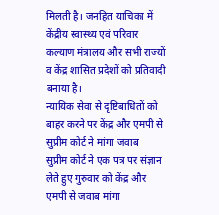मिलती है। जनहित याचिका में केंद्रीय स्वास्थ्य एवं परिवार कल्याण मंत्रालय और सभी राज्यों व केंद्र शासित प्रदेशों को प्रतिवादी बनाया है।
न्यायिक सेवा से दृष्टिबाधितों को बाहर करने पर केंद्र और एमपी से सुप्रीम कोर्ट ने मांगा जवाब
सुप्रीम कोर्ट ने एक पत्र पर संज्ञान लेते हुए गुरुवार को केंद्र और एमपी से जवाब मांगा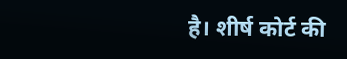है। शीर्ष कोर्ट की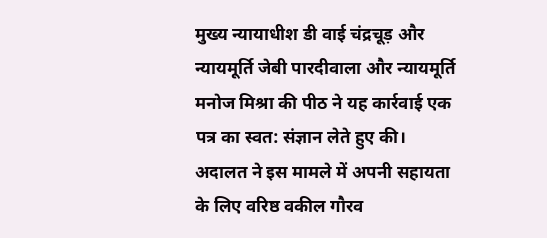मुख्य न्यायाधीश डी वाई चंद्रचूड़ और न्यायमूर्ति जेबी पारदीवाला और न्यायमूर्ति मनोज मिश्रा की पीठ ने यह कार्रवाई एक पत्र का स्वत: संज्ञान लेते हुए की। अदालत ने इस मामले में अपनी सहायता के लिए वरिष्ठ वकील गौरव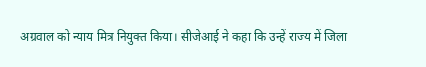अग्रवाल को न्याय मित्र नियुक्त किया। सीजेआई ने कहा कि उन्हें राज्य में जिला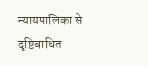न्यायपालिका से दृष्टिबाधित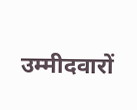उम्मीदवारों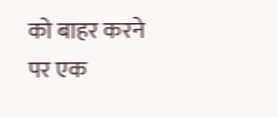को बाहर करने पर एक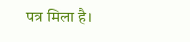पत्र मिला है।